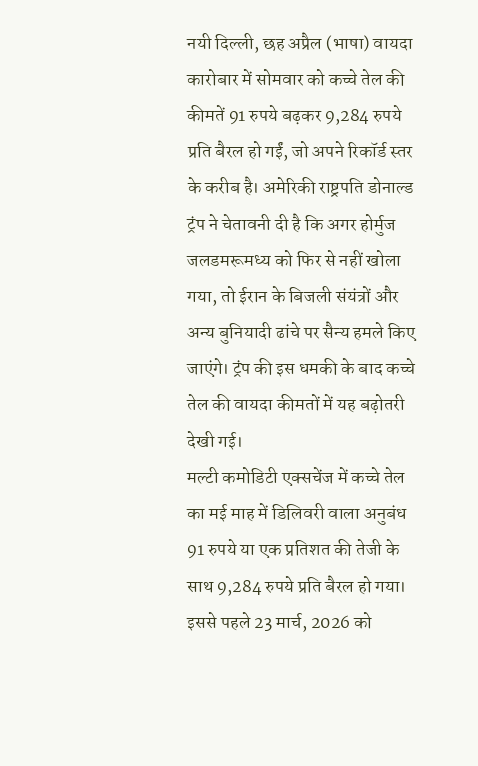नयी दिल्ली, छह अप्रैल (भाषा) वायदा कारोबार में सोमवार को कच्चे तेल की कीमतें 91 रुपये बढ़कर 9,284 रुपये प्रति बैरल हो गईं, जो अपने रिकॉर्ड स्तर के करीब है। अमेरिकी राष्ट्रपति डोनाल्ड ट्रंप ने चेतावनी दी है कि अगर होर्मुज जलडमरूमध्य को फिर से नहीं खोला गया, तो ईरान के बिजली संयंत्रों और अन्य बुनियादी ढांचे पर सैन्य हमले किए जाएंगे। ट्रंप की इस धमकी के बाद कच्चे तेल की वायदा कीमतों में यह बढ़ोतरी देखी गई।
मल्टी कमोडिटी एक्सचेंज में कच्चे तेल का मई माह में डिलिवरी वाला अनुबंध 91 रुपये या एक प्रतिशत की तेजी के साथ 9,284 रुपये प्रति बैरल हो गया। इससे पहले 23 मार्च, 2026 को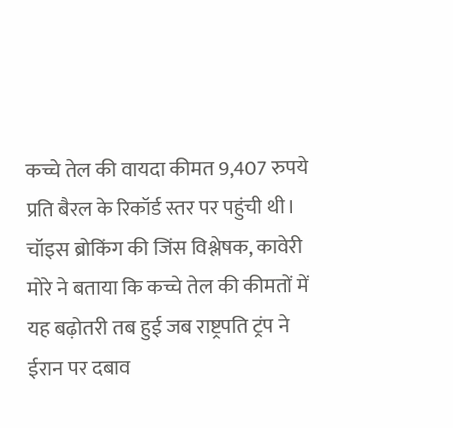कच्चे तेल की वायदा कीमत 9,407 रुपये प्रति बैरल के रिकॉर्ड स्तर पर पहुंची थी।
चॉइस ब्रोकिंग की जिंस विश्लेषक, कावेरी मोरे ने बताया कि कच्चे तेल की कीमतों में यह बढ़ोतरी तब हुई जब राष्ट्रपति ट्रंप ने ईरान पर दबाव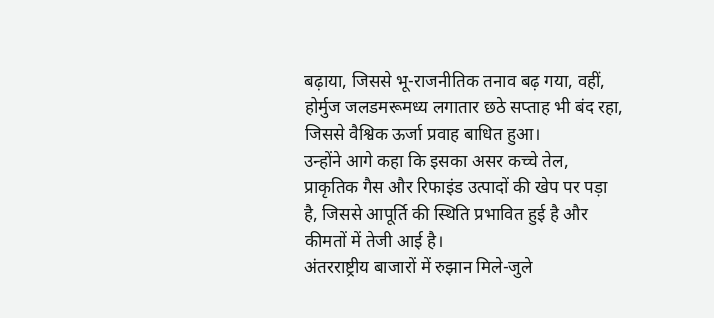बढ़ाया, जिससे भू-राजनीतिक तनाव बढ़ गया, वहीं, होर्मुज जलडमरूमध्य लगातार छठे सप्ताह भी बंद रहा, जिससे वैश्विक ऊर्जा प्रवाह बाधित हुआ।
उन्होंने आगे कहा कि इसका असर कच्चे तेल, प्राकृतिक गैस और रिफाइंड उत्पादों की खेप पर पड़ा है, जिससे आपूर्ति की स्थिति प्रभावित हुई है और कीमतों में तेजी आई है।
अंतरराष्ट्रीय बाजारों में रुझान मिले-जुले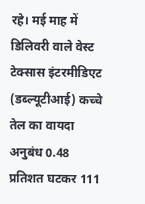रहे। मई माह में डिलिवरी वाले वेस्ट टेक्सास इंटरमीडिएट (डब्ल्यूटीआई) कच्चे तेल का वायदा अनुबंध 0.48 प्रतिशत घटकर 111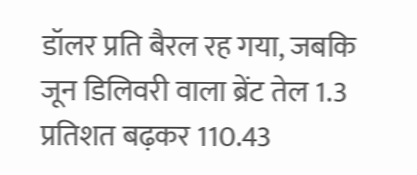डॉलर प्रति बैरल रह गया, जबकि जून डिलिवरी वाला ब्रेंट तेल 1.3 प्रतिशत बढ़कर 110.43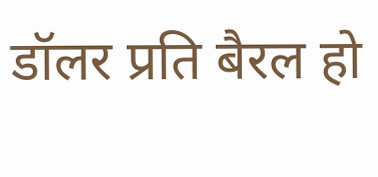डॉलर प्रति बैरल हो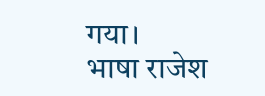गया।
भाषा राजेश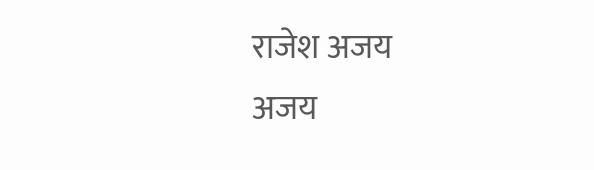राजेश अजय
अजय